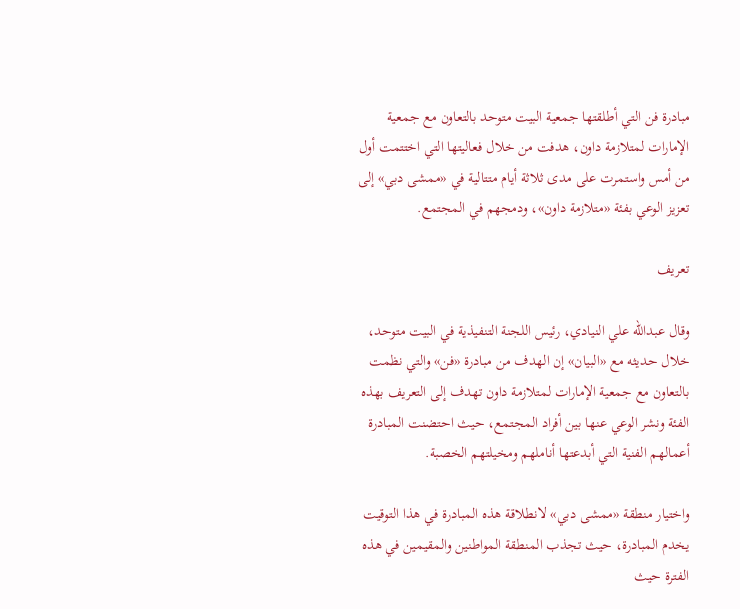مبادرة فن التي أطلقتها جمعية البيت متوحد بالتعاون مع جمعية الإمارات لمتلازمة داون، هدفت من خلال فعاليتها التي اختتمت أول من أمس واستمرت على مدى ثلاثة أيام متتالية في «ممشى دبي» إلى تعزيز الوعي بفئة «متلازمة داون»، ودمجهم في المجتمع.

تعريف

وقال عبدالله علي النيادي، رئيس اللجنة التنفيذية في البيت متوحد، خلال حديثه مع «البيان» إن الهدف من مبادرة «فن» والتي نظمت بالتعاون مع جمعية الإمارات لمتلازمة داون تهدف إلى التعريف بهذه الفئة ونشر الوعي عنها بين أفراد المجتمع، حيث احتضنت المبادرة أعمالهم الفنية التي أبدعتها أناملهم ومخيلتهم الخصبة.

واختيار منطقة «ممشى دبي» لانطلاقة هذه المبادرة في هذا التوقيت يخدم المبادرة، حيث تجذب المنطقة المواطنين والمقيمين في هذه الفترة حيث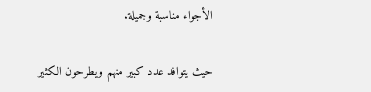الأجواء مناسبة وجميلة.

حيث يتوافد عدد كبير منهم ويطرحون الكثير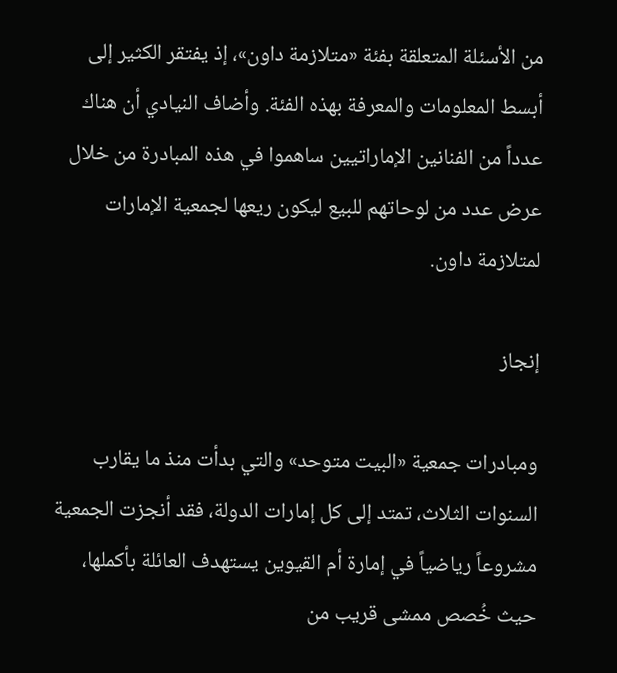من الأسئلة المتعلقة بفئة «متلازمة داون»، إذ يفتقر الكثير إلى أبسط المعلومات والمعرفة بهذه الفئة. وأضاف النيادي أن هناك عدداً من الفنانين الإماراتيين ساهموا في هذه المبادرة من خلال عرض عدد من لوحاتهم للبيع ليكون ريعها لجمعية الإمارات لمتلازمة داون.

إنجاز

ومبادرات جمعية «البيت متوحد» والتي بدأت منذ ما يقارب السنوات الثلاث، تمتد إلى كل إمارات الدولة، فقد أنجزت الجمعية مشروعاً رياضياً في إمارة أم القيوين يستهدف العائلة بأكملها، حيث خُصص ممشى قريب من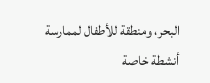البحر، ومنطقة للأطفال لممارسة أنشطة خاصة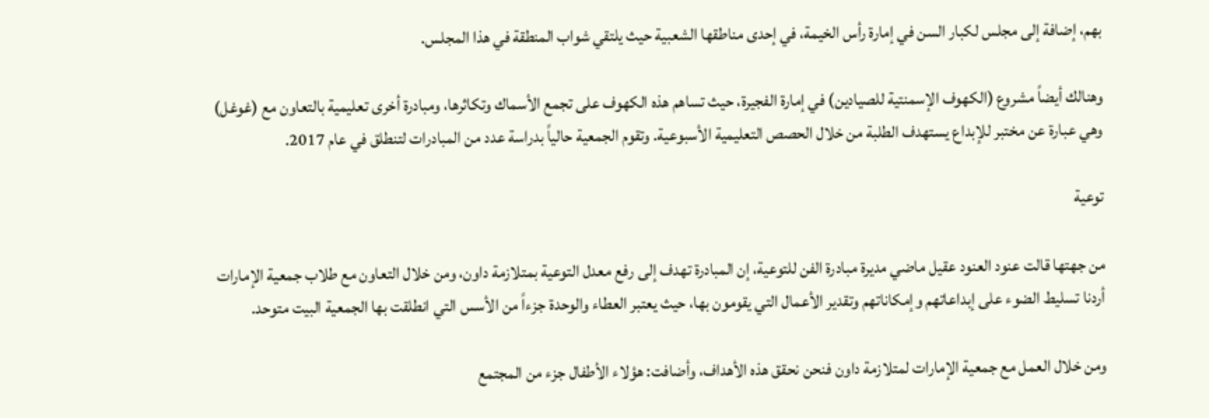بهم، إضافة إلى مجلس لكبار السن في إمارة رأس الخيمة، في إحدى مناطقها الشعبية حيث يلتقي شواب المنطقة في هذا المجلس.

وهنالك أيضاً مشروع (الكهوف الإسمنتية للصيادين) في إمارة الفجيرة، حيث تساهم هذه الكهوف على تجمع الأسماك وتكاثرها، ومبادرة أخرى تعليمية بالتعاون مع (غوغل) وهي عبارة عن مختبر للإبداع يستهدف الطلبة من خلال الحصص التعليمية الأسبوعية. وتقوم الجمعية حالياً بدراسة عدد من المبادرات لتنطلق في عام 2017.

توعية

من جهتها قالت عنود العنود عقيل ماضي مديرة مبادرة الفن للتوعية، إن المبادرة تهدف إلى رفع معدل التوعية بمتلازمة داون، ومن خلال التعاون مع طلاب جمعية الإمارات أردنا تسليط الضوء على إبداعاتهم وإمكاناتهم وتقدير الأعمال التي يقومون بها، حيث يعتبر العطاء والوحدة جزءاً من الأسس التي انطلقت بها الجمعية البيت متوحد.

ومن خلال العمل مع جمعية الإمارات لمتلازمة داون فنحن نحقق هذه الأهداف، وأضافت: هؤلاء الأطفال جزء من المجتمع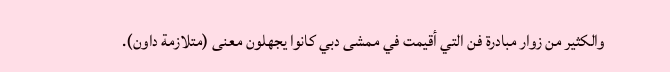والكثير من زوار مبادرة فن التي أقيمت في ممشى دبي كانوا يجهلون معنى (متلازمة داون).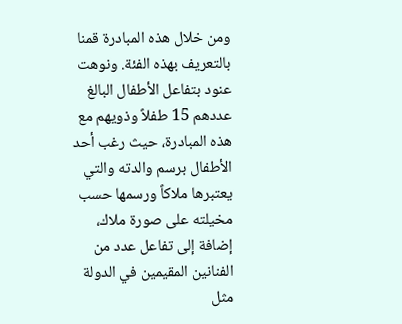ومن خلال هذه المبادرة قمنا بالتعريف بهذه الفئة. ونوهت عنود بتفاعل الأطفال البالغ عددهم 15 طفلاً وذويهم مع هذه المبادرة، حيث رغب أحد الأطفال برسم والدته والتي يعتبرها ملاكاً ورسمها حسب مخيلته على صورة ملاك، إضافة إلى تفاعل عدد من الفنانين المقيمين في الدولة مثل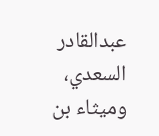عبدالقادر السعدي، وميثاء بن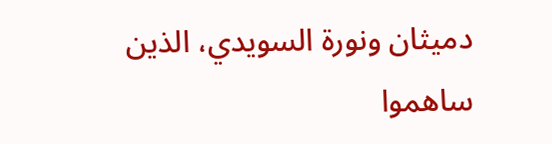دميثان ونورة السويدي، الذين ساهموا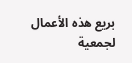بريع هذه الأعمال لجمعية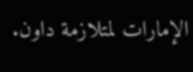الإمارات لمتلازمة داون.